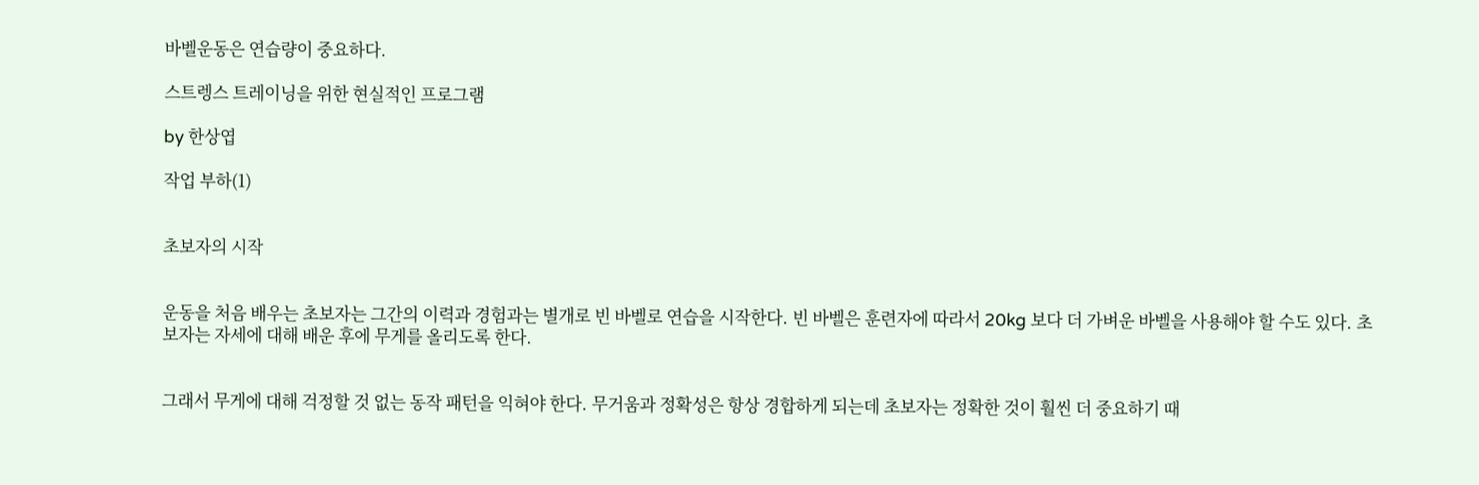바벨운동은 연습량이 중요하다.

스트렝스 트레이닝을 위한 현실적인 프로그램

by 한상엽

작업 부하(1)


초보자의 시작


운동을 처음 배우는 초보자는 그간의 이력과 경험과는 별개로 빈 바벨로 연습을 시작한다. 빈 바벨은 훈련자에 따라서 20kg 보다 더 가벼운 바벨을 사용해야 할 수도 있다. 초보자는 자세에 대해 배운 후에 무게를 올리도록 한다.


그래서 무게에 대해 걱정할 것 없는 동작 패턴을 익혀야 한다. 무거움과 정확성은 항상 경합하게 되는데 초보자는 정확한 것이 훨씬 더 중요하기 때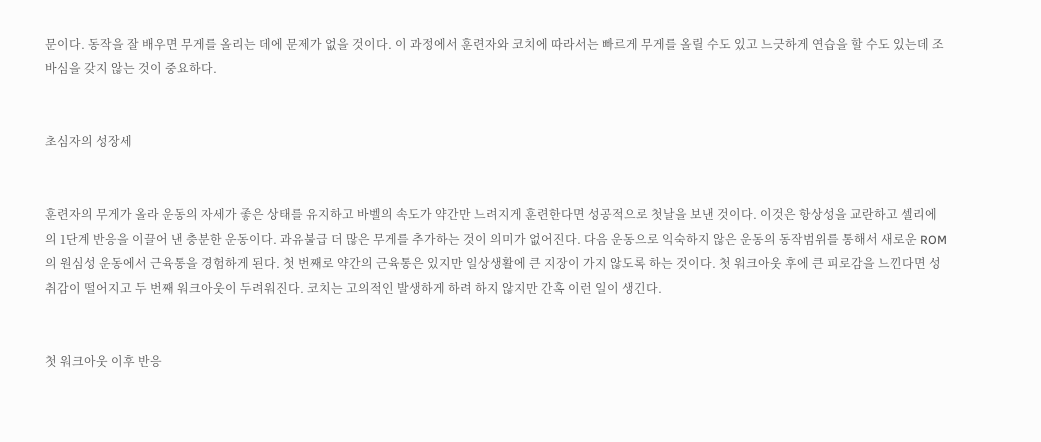문이다. 동작을 잘 배우면 무게를 올리는 데에 문제가 없을 것이다. 이 과정에서 훈련자와 코치에 따라서는 빠르게 무게를 올릴 수도 있고 느긋하게 연습을 할 수도 있는데 조바심을 갖지 않는 것이 중요하다.


초심자의 성장세


훈련자의 무게가 올라 운동의 자세가 좋은 상태를 유지하고 바벨의 속도가 약간만 느려지게 훈련한다면 성공적으로 첫날을 보낸 것이다. 이것은 항상성을 교란하고 셀리에의 1단계 반응을 이끌어 낸 충분한 운동이다. 과유불급 더 많은 무게를 추가하는 것이 의미가 없어진다. 다음 운동으로 익숙하지 않은 운동의 동작범위를 통해서 새로운 ROM의 원심성 운동에서 근육통을 경험하게 된다. 첫 번째로 약간의 근육통은 있지만 일상생활에 큰 지장이 가지 않도록 하는 것이다. 첫 워크아웃 후에 큰 피로감을 느낀다면 성취감이 떨어지고 두 번째 워크아웃이 두려워진다. 코치는 고의적인 발생하게 하려 하지 않지만 간혹 이런 일이 생긴다.


첫 워크아웃 이후 반응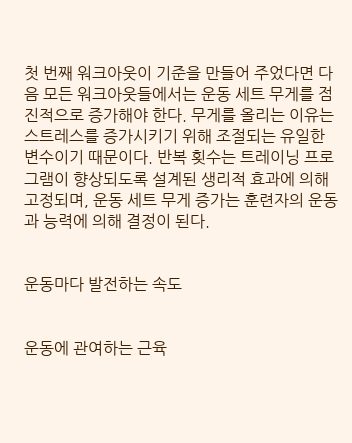첫 번째 워크아웃이 기준을 만들어 주었다면 다음 모든 워크아웃들에서는 운동 세트 무게를 점진적으로 증가해야 한다. 무게를 올리는 이유는 스트레스를 증가시키기 위해 조절되는 유일한 변수이기 때문이다. 반복 횟수는 트레이닝 프로그램이 향상되도록 설계된 생리적 효과에 의해 고정되며, 운동 세트 무게 증가는 훈련자의 운동과 능력에 의해 결정이 된다.


운동마다 발전하는 속도


운동에 관여하는 근육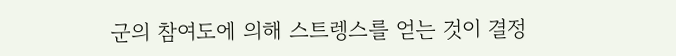군의 참여도에 의해 스트렝스를 얻는 것이 결정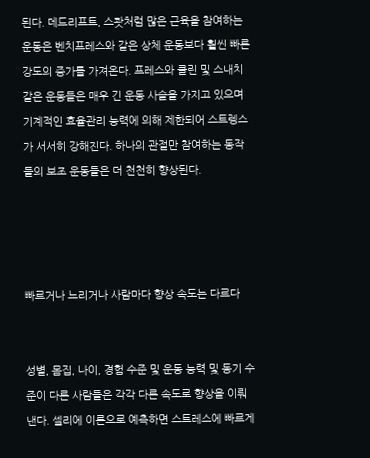된다. 데드리프트, 스쾃처럼 많은 근육을 참여하는 운동은 벤치프레스와 같은 상체 운동보다 훨씬 빠른 강도의 증가를 가져온다. 프레스와 클린 및 스내치 같은 운동들은 매우 긴 운동 사슬을 가지고 있으며 기계적인 효율관리 능력에 의해 제한되어 스트렝스가 서서히 강해진다. 하나의 관절만 참여하는 동작들의 보조 운동들은 더 천천히 향상된다.




빠르거나 느리거나 사람마다 향상 속도는 다르다


성별, 몸집, 나이, 경험 수준 및 운동 능력 및 동기 수준이 다른 사람들은 각각 다른 속도로 향상을 이뤄낸다. 셀리에 이론으로 예측하면 스트레스에 빠르게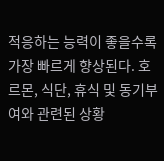적응하는 능력이 좋을수록 가장 빠르게 향상된다. 호르몬, 식단, 휴식 및 동기부여와 관련된 상황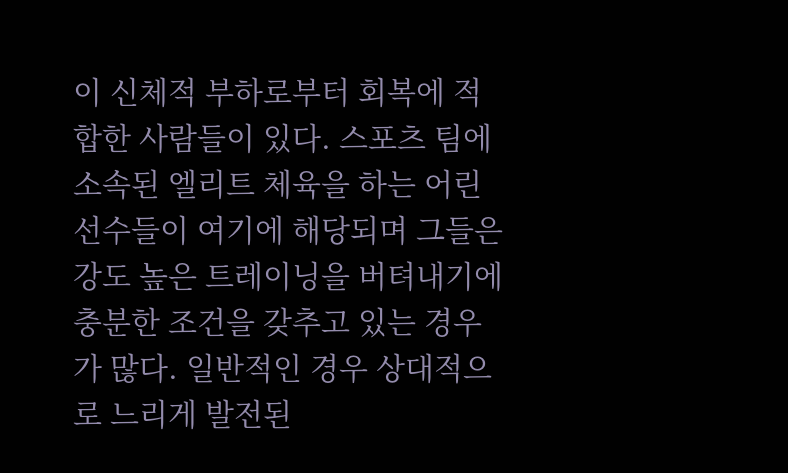이 신체적 부하로부터 회복에 적합한 사람들이 있다. 스포츠 팀에 소속된 엘리트 체육을 하는 어린 선수들이 여기에 해당되며 그들은 강도 높은 트레이닝을 버텨내기에 충분한 조건을 갖추고 있는 경우가 많다. 일반적인 경우 상대적으로 느리게 발전된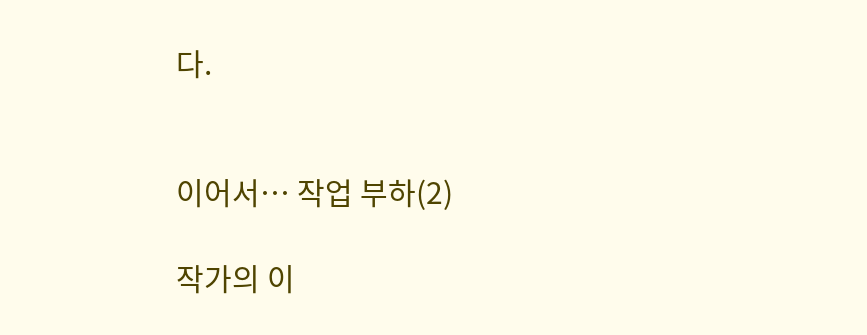다.


이어서… 작업 부하(2)

작가의 이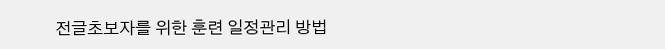전글초보자를 위한 훈련 일정관리 방법